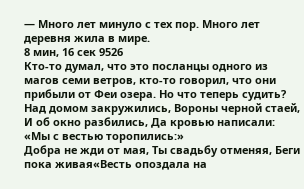— Много лет минуло с тех пор. Много лет деревня жила в мире.
8 мин, 16 сек 9526
Кто-то думал, что это посланцы одного из магов семи ветров, кто-то говорил, что они прибыли от Феи озера. Но что теперь судить?
Над домом закружились, Вороны черной стаей, И об окно разбились, Да кровью написали:
«Мы с вестью торопились:»
Добра не жди от мая, Ты свадьбу отменяя, Беги пока живая«Весть опоздала на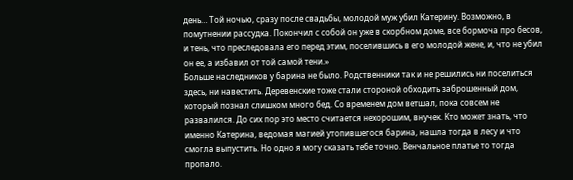день… Той ночью, сразу после свадьбы, молодой муж убил Катерину. Возможно, в помутнении рассудка. Покончил с собой он уже в скорбном доме, все бормоча про бесов, и тень, что преследовала его перед этим, поселившись в его молодой жене, и, что не убил он ее, а избавил от той самой тени.»
Больше наследников у барина не было. Родственники так и не решились ни поселиться здесь, ни навестить. Деревенские тоже стали стороной обходить заброшенный дом, который познал слишком много бед. Со временем дом ветшал, пока совсем не развалился. До сих пор это место считается нехорошим, внучек. Кто может знать, что именно Катерина, ведомая магией утопившегося барина, нашла тогда в лесу и что смогла выпустить. Но одно я могу сказать тебе точно. Венчальное платье то тогда пропало.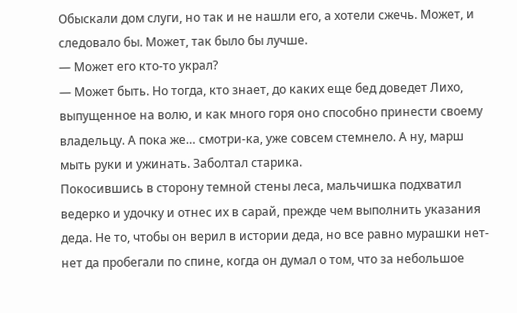Обыскали дом слуги, но так и не нашли его, а хотели сжечь. Может, и следовало бы. Может, так было бы лучше.
— Может его кто-то украл?
— Может быть. Но тогда, кто знает, до каких еще бед доведет Лихо, выпущенное на волю, и как много горя оно способно принести своему владельцу. А пока же… смотри-ка, уже совсем стемнело. А ну, марш мыть руки и ужинать. Заболтал старика.
Покосившись в сторону темной стены леса, мальчишка подхватил ведерко и удочку и отнес их в сарай, прежде чем выполнить указания деда. Не то, чтобы он верил в истории деда, но все равно мурашки нет-нет да пробегали по спине, когда он думал о том, что за небольшое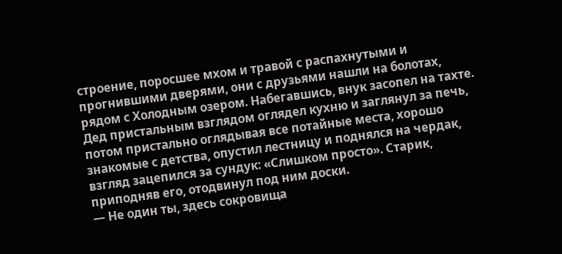строение, поросшее мхом и травой с распахнутыми и прогнившими дверями, они с друзьями нашли на болотах, рядом с Холодным озером. Набегавшись, внук засопел на тахте. Дед пристальным взглядом оглядел кухню и заглянул за печь, потом пристально оглядывая все потайные места, хорошо знакомые с детства, опустил лестницу и поднялся на чердак, взгляд зацепился за сундук: «Слишком просто». Старик, приподняв его, отодвинул под ним доски.
— Не один ты, здесь сокровища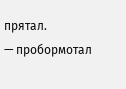прятал.
— пробормотал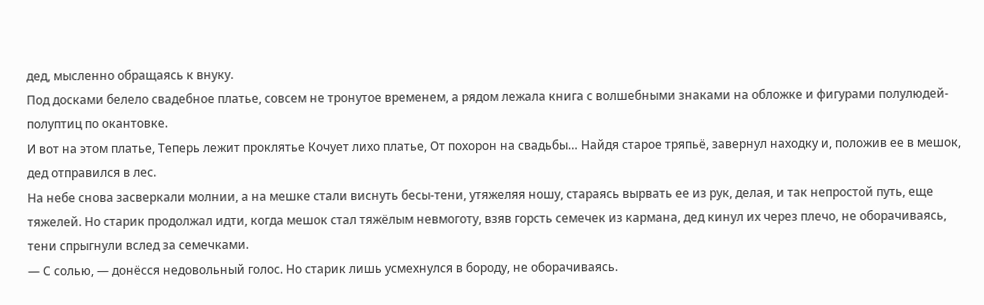дед, мысленно обращаясь к внуку.
Под досками белело свадебное платье, совсем не тронутое временем, а рядом лежала книга с волшебными знаками на обложке и фигурами полулюдей-полуптиц по окантовке.
И вот на этом платье, Теперь лежит проклятье Кочует лихо платье, От похорон на свадьбы… Найдя старое тряпьё, завернул находку и, положив ее в мешок, дед отправился в лес.
На небе снова засверкали молнии, а на мешке стали виснуть бесы-тени, утяжеляя ношу, стараясь вырвать ее из рук, делая, и так непростой путь, еще тяжелей. Но старик продолжал идти, когда мешок стал тяжёлым невмоготу, взяв горсть семечек из кармана, дед кинул их через плечо, не оборачиваясь, тени спрыгнули вслед за семечками.
— С солью, — донёсся недовольный голос. Но старик лишь усмехнулся в бороду, не оборачиваясь.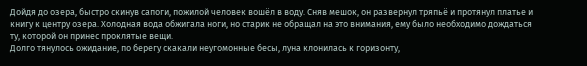Дойдя до озера, быстро скинув сапоги, пожилой человек вошёл в воду. Сняв мешок, он развернул тряпьё и протянул платье и книгу к центру озера. Холодная вода обжигала ноги, но старик не обращал на это внимания, ему было необходимо дождаться ту, которой он принес проклятые вещи.
Долго тянулось ожидание, по берегу скакали неугомонные бесы, луна клонилась к горизонту,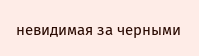невидимая за черными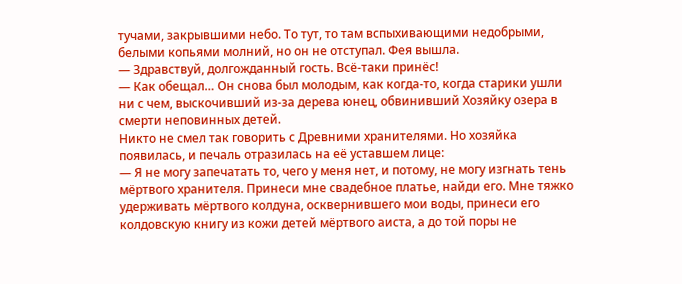тучами, закрывшими небо. То тут, то там вспыхивающими недобрыми, белыми копьями молний, но он не отступал. Фея вышла.
— Здравствуй, долгожданный гость. Всё-таки принёс!
— Как обещал… Он снова был молодым, как когда-то, когда старики ушли ни с чем, выскочивший из-за дерева юнец, обвинивший Хозяйку озера в смерти неповинных детей.
Никто не смел так говорить с Древними хранителями. Но хозяйка появилась, и печаль отразилась на её уставшем лице:
— Я не могу запечатать то, чего у меня нет, и потому, не могу изгнать тень мёртвого хранителя. Принеси мне свадебное платье, найди его. Мне тяжко удерживать мёртвого колдуна, осквернившего мои воды, принеси его колдовскую книгу из кожи детей мёртвого аиста, а до той поры не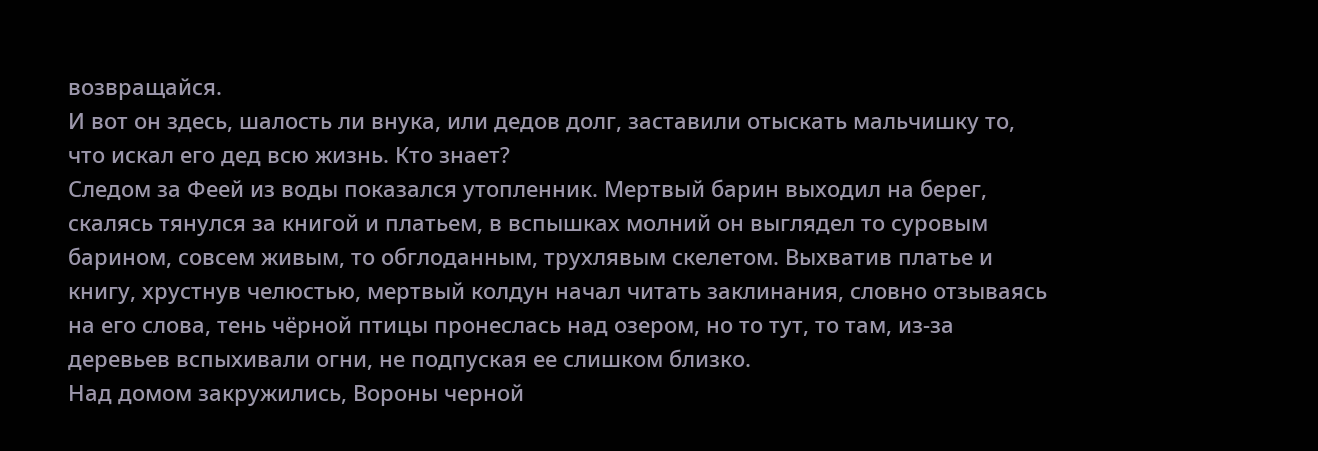возвращайся.
И вот он здесь, шалость ли внука, или дедов долг, заставили отыскать мальчишку то, что искал его дед всю жизнь. Кто знает?
Следом за Феей из воды показался утопленник. Мертвый барин выходил на берег, скалясь тянулся за книгой и платьем, в вспышках молний он выглядел то суровым барином, совсем живым, то обглоданным, трухлявым скелетом. Выхватив платье и книгу, хрустнув челюстью, мертвый колдун начал читать заклинания, словно отзываясь на его слова, тень чёрной птицы пронеслась над озером, но то тут, то там, из-за деревьев вспыхивали огни, не подпуская ее слишком близко.
Над домом закружились, Вороны черной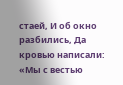стаей, И об окно разбились, Да кровью написали:
«Мы с вестью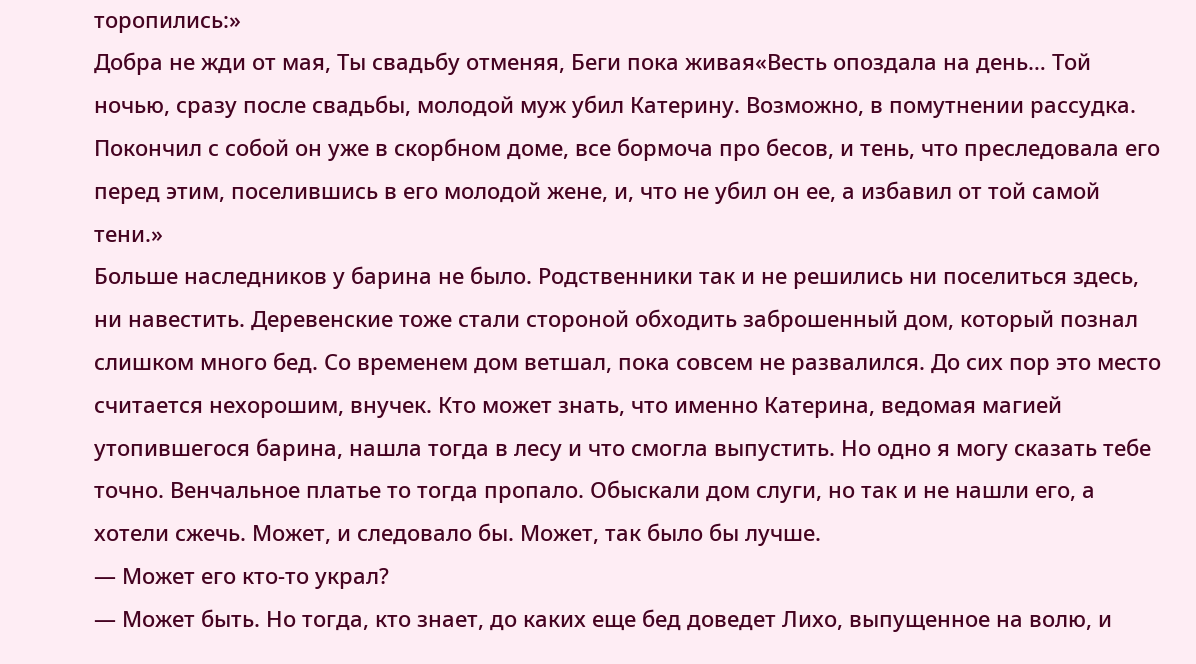торопились:»
Добра не жди от мая, Ты свадьбу отменяя, Беги пока живая«Весть опоздала на день… Той ночью, сразу после свадьбы, молодой муж убил Катерину. Возможно, в помутнении рассудка. Покончил с собой он уже в скорбном доме, все бормоча про бесов, и тень, что преследовала его перед этим, поселившись в его молодой жене, и, что не убил он ее, а избавил от той самой тени.»
Больше наследников у барина не было. Родственники так и не решились ни поселиться здесь, ни навестить. Деревенские тоже стали стороной обходить заброшенный дом, который познал слишком много бед. Со временем дом ветшал, пока совсем не развалился. До сих пор это место считается нехорошим, внучек. Кто может знать, что именно Катерина, ведомая магией утопившегося барина, нашла тогда в лесу и что смогла выпустить. Но одно я могу сказать тебе точно. Венчальное платье то тогда пропало. Обыскали дом слуги, но так и не нашли его, а хотели сжечь. Может, и следовало бы. Может, так было бы лучше.
— Может его кто-то украл?
— Может быть. Но тогда, кто знает, до каких еще бед доведет Лихо, выпущенное на волю, и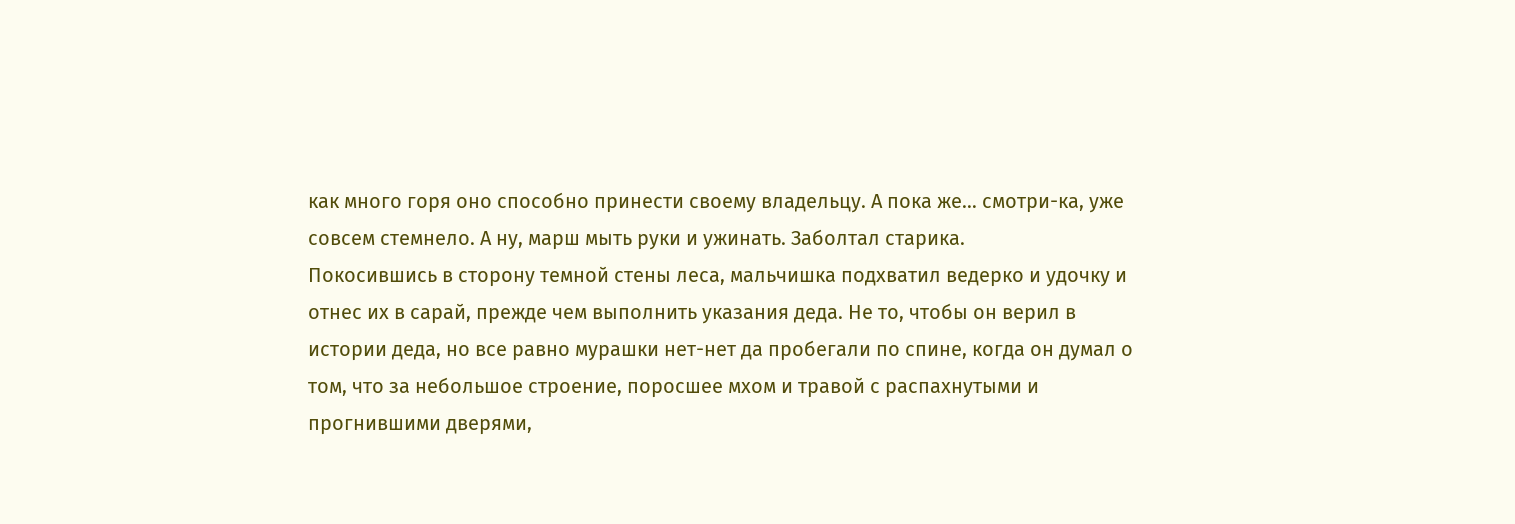как много горя оно способно принести своему владельцу. А пока же… смотри-ка, уже совсем стемнело. А ну, марш мыть руки и ужинать. Заболтал старика.
Покосившись в сторону темной стены леса, мальчишка подхватил ведерко и удочку и отнес их в сарай, прежде чем выполнить указания деда. Не то, чтобы он верил в истории деда, но все равно мурашки нет-нет да пробегали по спине, когда он думал о том, что за небольшое строение, поросшее мхом и травой с распахнутыми и прогнившими дверями,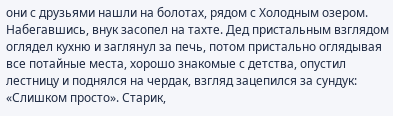они с друзьями нашли на болотах, рядом с Холодным озером. Набегавшись, внук засопел на тахте. Дед пристальным взглядом оглядел кухню и заглянул за печь, потом пристально оглядывая все потайные места, хорошо знакомые с детства, опустил лестницу и поднялся на чердак, взгляд зацепился за сундук: «Слишком просто». Старик,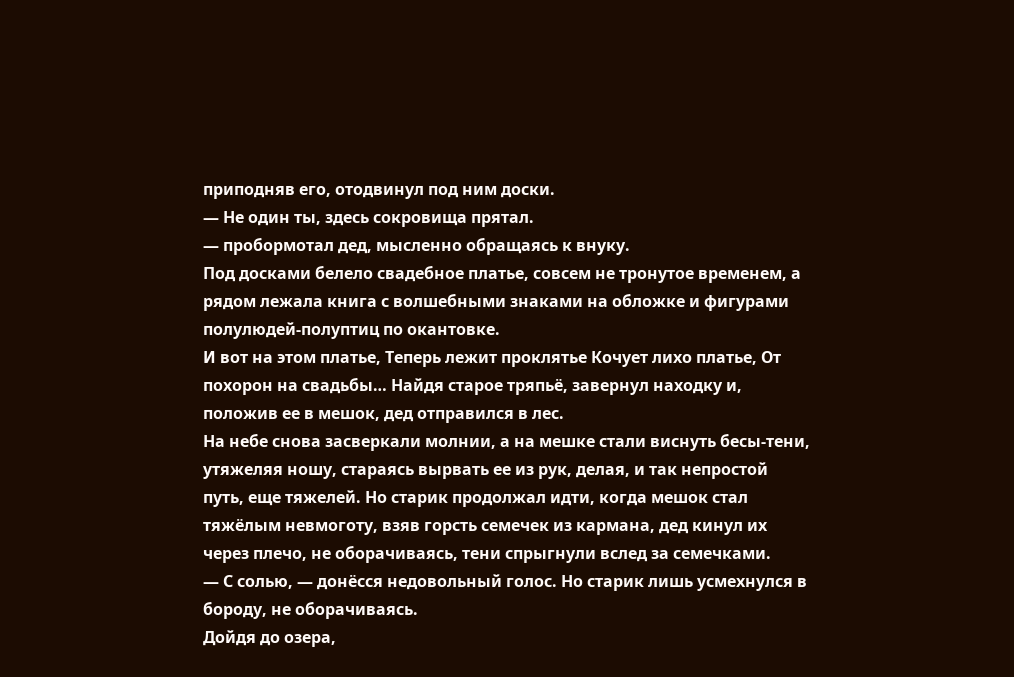приподняв его, отодвинул под ним доски.
— Не один ты, здесь сокровища прятал.
— пробормотал дед, мысленно обращаясь к внуку.
Под досками белело свадебное платье, совсем не тронутое временем, а рядом лежала книга с волшебными знаками на обложке и фигурами полулюдей-полуптиц по окантовке.
И вот на этом платье, Теперь лежит проклятье Кочует лихо платье, От похорон на свадьбы… Найдя старое тряпьё, завернул находку и, положив ее в мешок, дед отправился в лес.
На небе снова засверкали молнии, а на мешке стали виснуть бесы-тени, утяжеляя ношу, стараясь вырвать ее из рук, делая, и так непростой путь, еще тяжелей. Но старик продолжал идти, когда мешок стал тяжёлым невмоготу, взяв горсть семечек из кармана, дед кинул их через плечо, не оборачиваясь, тени спрыгнули вслед за семечками.
— С солью, — донёсся недовольный голос. Но старик лишь усмехнулся в бороду, не оборачиваясь.
Дойдя до озера,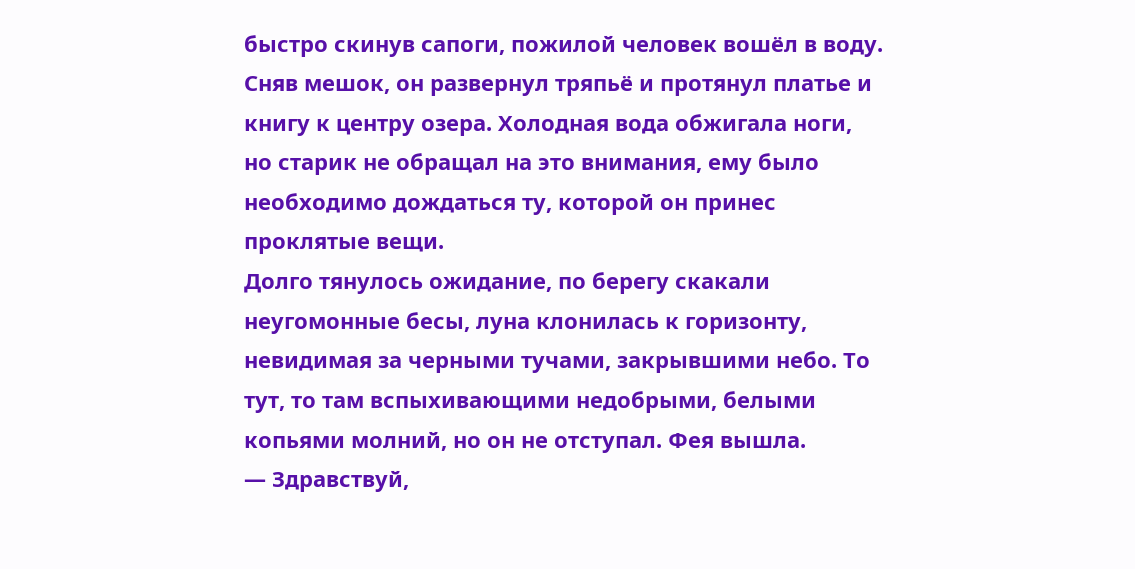быстро скинув сапоги, пожилой человек вошёл в воду. Сняв мешок, он развернул тряпьё и протянул платье и книгу к центру озера. Холодная вода обжигала ноги, но старик не обращал на это внимания, ему было необходимо дождаться ту, которой он принес проклятые вещи.
Долго тянулось ожидание, по берегу скакали неугомонные бесы, луна клонилась к горизонту, невидимая за черными тучами, закрывшими небо. То тут, то там вспыхивающими недобрыми, белыми копьями молний, но он не отступал. Фея вышла.
— Здравствуй,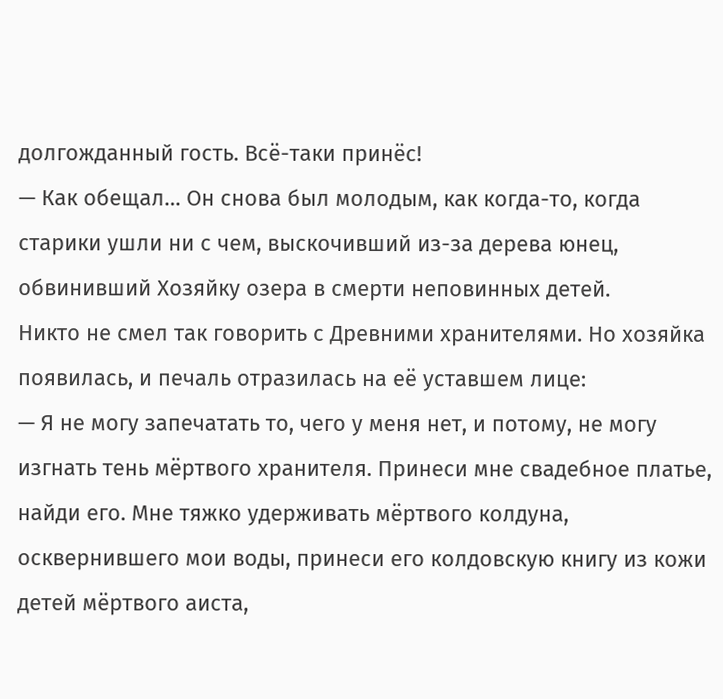долгожданный гость. Всё-таки принёс!
— Как обещал… Он снова был молодым, как когда-то, когда старики ушли ни с чем, выскочивший из-за дерева юнец, обвинивший Хозяйку озера в смерти неповинных детей.
Никто не смел так говорить с Древними хранителями. Но хозяйка появилась, и печаль отразилась на её уставшем лице:
— Я не могу запечатать то, чего у меня нет, и потому, не могу изгнать тень мёртвого хранителя. Принеси мне свадебное платье, найди его. Мне тяжко удерживать мёртвого колдуна, осквернившего мои воды, принеси его колдовскую книгу из кожи детей мёртвого аиста,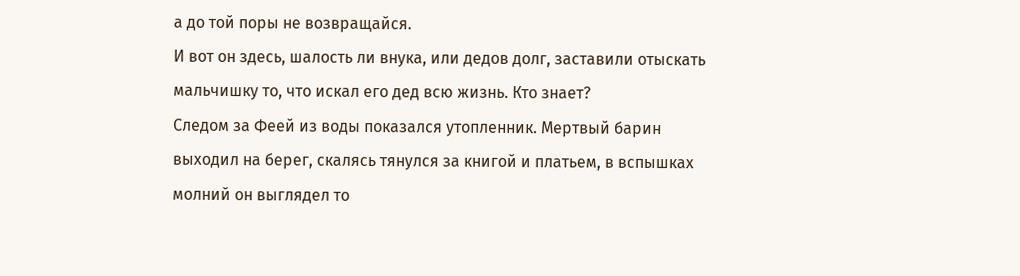а до той поры не возвращайся.
И вот он здесь, шалость ли внука, или дедов долг, заставили отыскать мальчишку то, что искал его дед всю жизнь. Кто знает?
Следом за Феей из воды показался утопленник. Мертвый барин выходил на берег, скалясь тянулся за книгой и платьем, в вспышках молний он выглядел то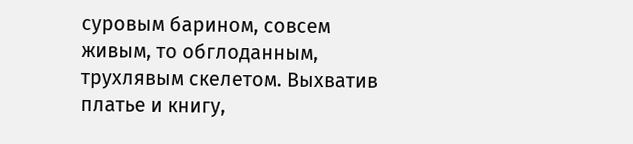суровым барином, совсем живым, то обглоданным, трухлявым скелетом. Выхватив платье и книгу,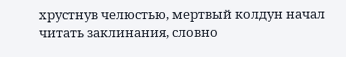хрустнув челюстью, мертвый колдун начал читать заклинания, словно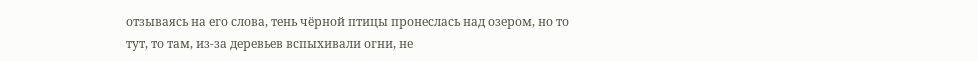отзываясь на его слова, тень чёрной птицы пронеслась над озером, но то тут, то там, из-за деревьев вспыхивали огни, не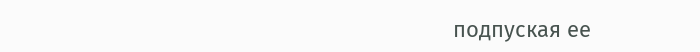подпуская ее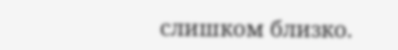слишком близко.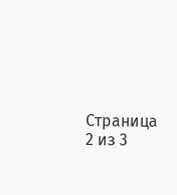Страница 2 из 3